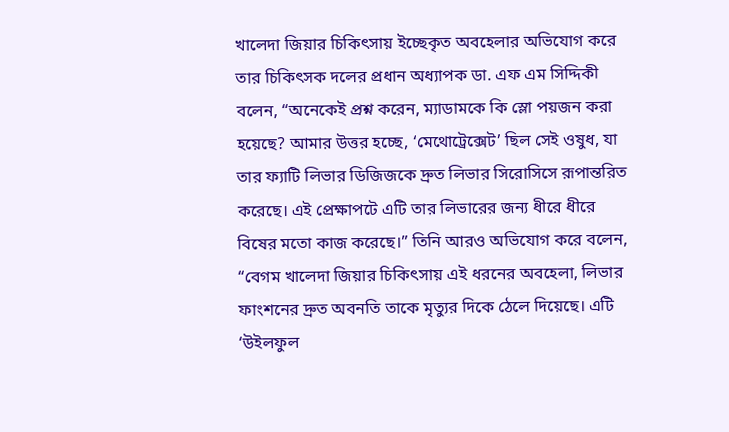খালেদা জিয়ার চিকিৎসায় ইচ্ছেকৃত অবহেলার অভিযোগ করে তার চিকিৎসক দলের প্রধান অধ্যাপক ডা. এফ এম সিদ্দিকী বলেন, “অনেকেই প্রশ্ন করেন, ম্যাডামকে কি স্লো পয়জন করা হয়েছে? আমার উত্তর হচ্ছে, ‘মেথোট্রেক্সেট’ ছিল সেই ওষুধ, যা তার ফ্যাটি লিভার ডিজিজকে দ্রুত লিভার সিরোসিসে রূপান্তরিত করেছে। এই প্রেক্ষাপটে এটি তার লিভারের জন্য ধীরে ধীরে বিষের মতো কাজ করেছে।” তিনি আরও অভিযোগ করে বলেন, “বেগম খালেদা জিয়ার চিকিৎসায় এই ধরনের অবহেলা, লিভার ফাংশনের দ্রুত অবনতি তাকে মৃত্যুর দিকে ঠেলে দিয়েছে। এটি ‘উইলফুল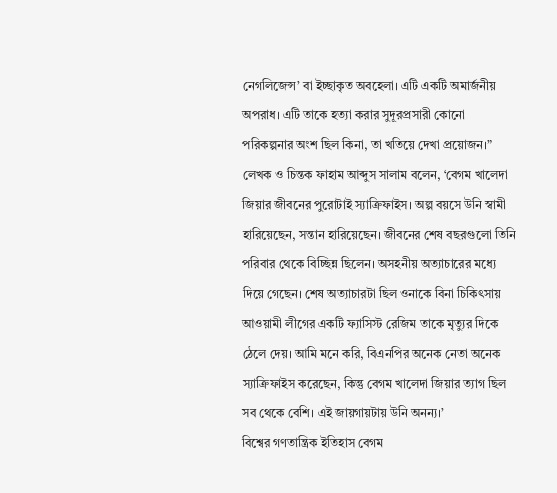নেগলিজেন্স’ বা ইচ্ছাকৃত অবহেলা। এটি একটি অমার্জনীয় অপরাধ। এটি তাকে হত্যা করার সুদূরপ্রসারী কোনো পরিকল্পনার অংশ ছিল কিনা, তা খতিয়ে দেখা প্রয়োজন।”
লেখক ও চিন্তক ফাহাম আব্দুস সালাম বলেন, ‘বেগম খালেদা জিয়ার জীবনের পুরোটাই স্যাক্রিফাইস। অল্প বয়সে উনি স্বামী হারিয়েছেন, সন্তান হারিয়েছেন। জীবনের শেষ বছরগুলো তিনি পরিবার থেকে বিচ্ছিন্ন ছিলেন। অসহনীয় অত্যাচারের মধ্যে দিয়ে গেছেন। শেষ অত্যাচারটা ছিল ওনাকে বিনা চিকিৎসায় আওয়ামী লীগের একটি ফ্যাসিস্ট রেজিম তাকে মৃত্যুর দিকে ঠেলে দেয়। আমি মনে করি, বিএনপির অনেক নেতা অনেক স্যাক্রিফাইস করেছেন, কিন্তু বেগম খালেদা জিয়ার ত্যাগ ছিল সব থেকে বেশি। এই জায়গায়টায় উনি অনন্য।’
বিশ্বের গণতান্ত্রিক ইতিহাস বেগম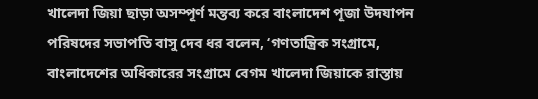খালেদা জিয়া ছাড়া অসম্পূর্ণ মন্তব্য করে বাংলাদেশ পূজা উদযাপন পরিষদের সভাপতি বাসু দেব ধর বলেন, ‘গণতান্ত্রিক সংগ্রামে, বাংলাদেশের অধিকারের সংগ্রামে বেগম খালেদা জিয়াকে রাস্তায়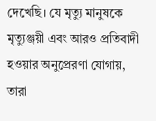দেখেছি। যে মৃত্যু মানুষকে মৃত্যুঞ্জয়ী এবং আরও প্রতিবাদী হওয়ার অনুপ্রেরণা যোগায়, তারা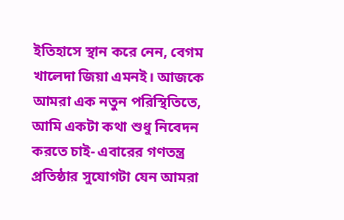ইতিহাসে স্থান করে নেন, বেগম খালেদা জিয়া এমনই। আজকে আমরা এক নতুন পরিস্থিতিতে, আমি একটা কথা শুধু নিবেদন করতে চাই- এবারের গণতন্ত্র প্রতিষ্ঠার সুযোগটা যেন আমরা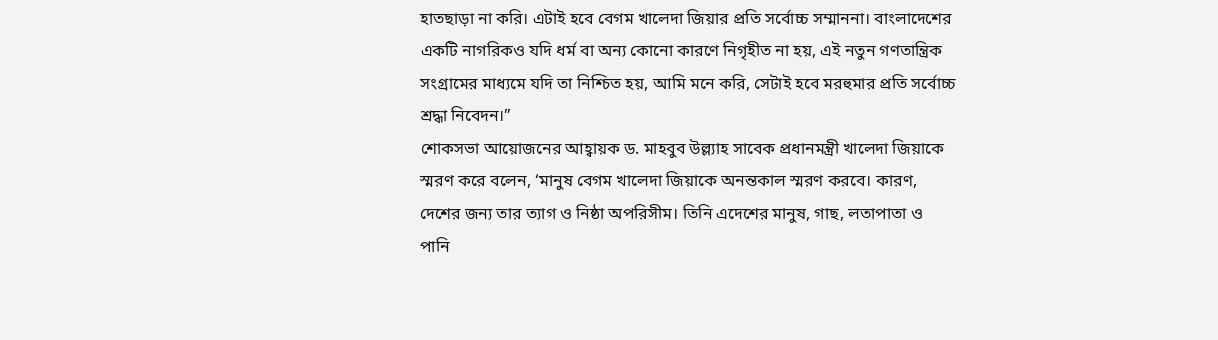হাতছাড়া না করি। এটাই হবে বেগম খালেদা জিয়ার প্রতি সর্বোচ্চ সম্মাননা। বাংলাদেশের একটি নাগরিকও যদি ধর্ম বা অন্য কোনো কারণে নিগৃহীত না হয়, এই নতুন গণতান্ত্রিক সংগ্রামের মাধ্যমে যদি তা নিশ্চিত হয়, আমি মনে করি, সেটাই হবে মরহুমার প্রতি সর্বোচ্চ শ্রদ্ধা নিবেদন।”
শোকসভা আয়োজনের আহ্বায়ক ড. মাহবুব উল্ল্যাহ সাবেক প্রধানমন্ত্রী খালেদা জিয়াকে স্মরণ করে বলেন, ‘মানুষ বেগম খালেদা জিয়াকে অনন্তকাল স্মরণ করবে। কারণ, দেশের জন্য তার ত্যাগ ও নিষ্ঠা অপরিসীম। তিনি এদেশের মানুষ, গাছ, লতাপাতা ও পানি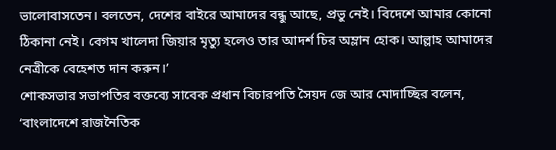ভালোবাসতেন। বলতেন, দেশের বাইরে আমাদের বন্ধু আছে, প্রভু নেই। বিদেশে আমার কোনো ঠিকানা নেই। বেগম খালেদা জিয়ার মৃত্যু হলেও তার আদর্শ চির অম্লান হোক। আল্লাহ আমাদের নেত্রীকে বেহেশত দান করুন।’
শোকসভার সভাপতির বক্তব্যে সাবেক প্রধান বিচারপতি সৈয়দ জে আর মোদাচ্ছির বলেন, ‘বাংলাদেশে রাজনৈতিক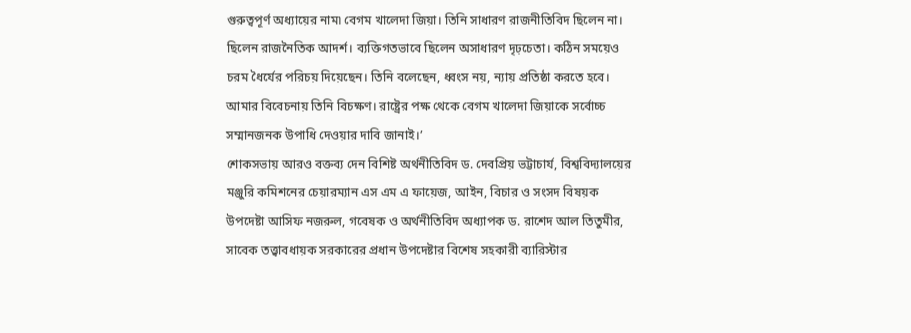গুরুত্বপূর্ণ অধ্যায়ের নাম৷ বেগম খালেদা জিয়া। তিনি সাধারণ রাজনীতিবিদ ছিলেন না। ছিলেন রাজনৈতিক আদর্শ। ব্যক্তিগতভাবে ছিলেন অসাধারণ দৃঢ়চেতা। কঠিন সময়েও চরম ধৈর্যের পরিচয় দিয়েছেন। তিনি বলেছেন, ধ্বংস নয়, ন্যায় প্রতিষ্ঠা করতে হবে। আমার বিবেচনায় তিনি বিচক্ষণ। রাষ্ট্রের পক্ষ থেকে বেগম খালেদা জিয়াকে সর্বোচ্চ সম্মানজনক উপাধি দেওয়ার দাবি জানাই।’
শোকসভায় আরও বক্তব্য দেন বিশিষ্ট অর্থনীতিবিদ ড. দেবপ্রিয় ভট্টাচার্য, বিশ্ববিদ্যালয়ের মঞ্জুরি কমিশনের চেয়ারম্যান এস এম এ ফায়েজ, আইন, বিচার ও সংসদ বিষয়ক উপদেষ্টা আসিফ নজরুল, গবেষক ও অর্থনীতিবিদ অধ্যাপক ড. রাশেদ আল তিতুমীর, সাবেক তত্ত্বাবধায়ক সরকারের প্রধান উপদেষ্টার বিশেষ সহকারী ব্যারিস্টার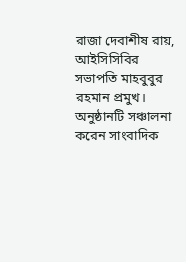রাজা দেবাশীষ রায়, আইসিসিবির সভাপতি মাহবুবুর রহমান প্রমুখ।
অনুষ্ঠানটি সঞ্চালনা করেন সাংবাদিক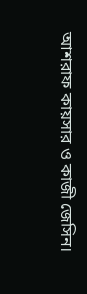আশরাফ কায়সার ও কাজী জেসিন।